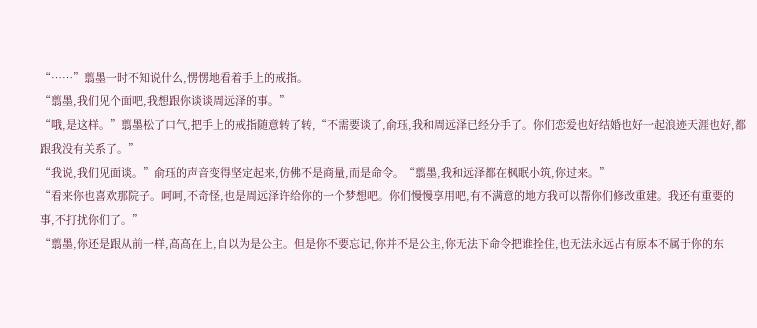“……”翦墨一时不知说什么,愣愣地看着手上的戒指。
“翦墨,我们见个面吧,我想跟你谈谈周远泽的事。”
“哦,是这样。”翦墨松了口气,把手上的戒指随意转了转,“不需要谈了,俞珏,我和周远泽已经分手了。你们恋爱也好结婚也好一起浪迹天涯也好,都跟我没有关系了。”
“我说,我们见面谈。”俞珏的声音变得坚定起来,仿佛不是商量,而是命令。“翦墨,我和远泽都在枫眠小筑,你过来。”
“看来你也喜欢那院子。呵呵,不奇怪,也是周远泽许给你的一个梦想吧。你们慢慢享用吧,有不满意的地方我可以帮你们修改重建。我还有重要的事,不打扰你们了。”
“翦墨,你还是跟从前一样,高高在上,自以为是公主。但是你不要忘记,你并不是公主,你无法下命令把谁拴住,也无法永远占有原本不属于你的东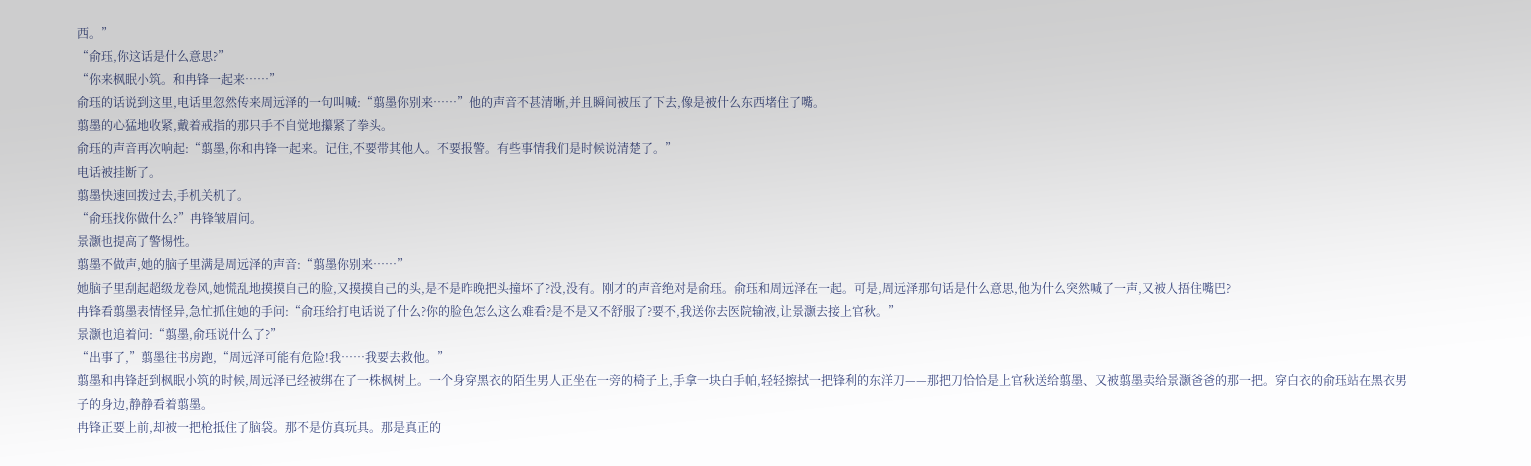西。”
“俞珏,你这话是什么意思?”
“你来枫眠小筑。和冉锋一起来……”
俞珏的话说到这里,电话里忽然传来周远泽的一句叫喊:“翦墨你别来……”他的声音不甚清晰,并且瞬间被压了下去,像是被什么东西堵住了嘴。
翦墨的心猛地收紧,戴着戒指的那只手不自觉地攥紧了拳头。
俞珏的声音再次响起:“翦墨,你和冉锋一起来。记住,不要带其他人。不要报警。有些事情我们是时候说清楚了。”
电话被挂断了。
翦墨快速回拨过去,手机关机了。
“俞珏找你做什么?”冉锋皱眉问。
景灏也提高了警惕性。
翦墨不做声,她的脑子里满是周远泽的声音:“翦墨你别来……”
她脑子里刮起超级龙卷风,她慌乱地摸摸自己的脸,又摸摸自己的头,是不是昨晚把头撞坏了?没,没有。刚才的声音绝对是俞珏。俞珏和周远泽在一起。可是,周远泽那句话是什么意思,他为什么突然喊了一声,又被人捂住嘴巴?
冉锋看翦墨表情怪异,急忙抓住她的手问:“俞珏给打电话说了什么?你的脸色怎么这么难看?是不是又不舒服了?要不,我送你去医院输液,让景灏去接上官秋。”
景灏也追着问:“翦墨,俞珏说什么了?”
“出事了,”翦墨往书房跑,“周远泽可能有危险!我……我要去救他。”
翦墨和冉锋赶到枫眠小筑的时候,周远泽已经被绑在了一株枫树上。一个身穿黑衣的陌生男人正坐在一旁的椅子上,手拿一块白手帕,轻轻擦拭一把锋利的东洋刀——那把刀恰恰是上官秋送给翦墨、又被翦墨卖给景灏爸爸的那一把。穿白衣的俞珏站在黑衣男子的身边,静静看着翦墨。
冉锋正要上前,却被一把枪抵住了脑袋。那不是仿真玩具。那是真正的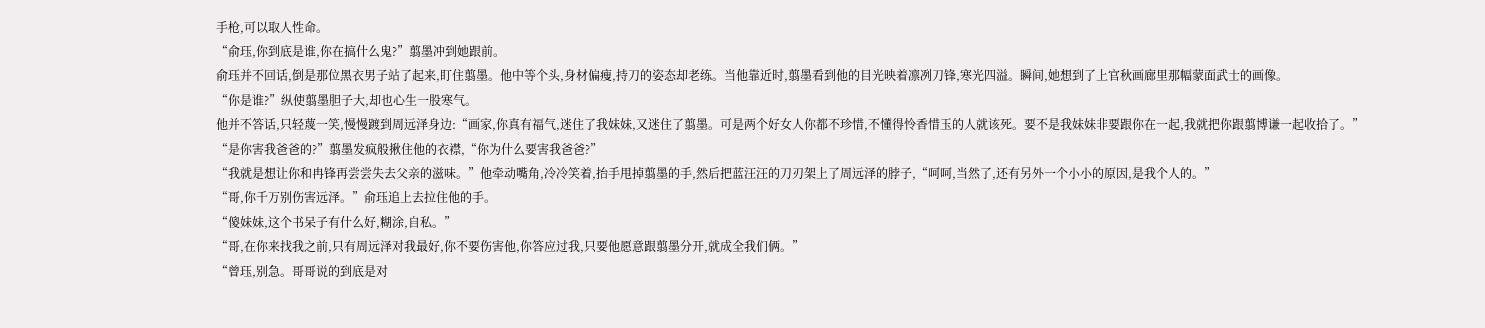手枪,可以取人性命。
“俞珏,你到底是谁,你在搞什么鬼?”翦墨冲到她跟前。
俞珏并不回话,倒是那位黑衣男子站了起来,盯住翦墨。他中等个头,身材偏瘦,持刀的姿态却老练。当他靠近时,翦墨看到他的目光映着凛冽刀锋,寒光四溢。瞬间,她想到了上官秋画廊里那幅蒙面武士的画像。
“你是谁?”纵使翦墨胆子大,却也心生一股寒气。
他并不答话,只轻蔑一笑,慢慢踱到周远泽身边:“画家,你真有福气,迷住了我妹妹,又迷住了翦墨。可是两个好女人你都不珍惜,不懂得怜香惜玉的人就该死。要不是我妹妹非要跟你在一起,我就把你跟翦博谦一起收拾了。”
“是你害我爸爸的?”翦墨发疯般揪住他的衣襟,“你为什么要害我爸爸?”
“我就是想让你和冉锋再尝尝失去父亲的滋味。”他牵动嘴角,冷冷笑着,抬手甩掉翦墨的手,然后把蓝汪汪的刀刃架上了周远泽的脖子,“呵呵,当然了,还有另外一个小小的原因,是我个人的。”
“哥,你千万别伤害远泽。”俞珏追上去拉住他的手。
“傻妹妹,这个书呆子有什么好,糊涂,自私。”
“哥,在你来找我之前,只有周远泽对我最好,你不要伤害他,你答应过我,只要他愿意跟翦墨分开,就成全我们俩。”
“曾珏,别急。哥哥说的到底是对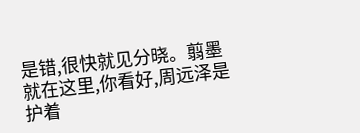是错,很快就见分晓。翦墨就在这里,你看好,周远泽是护着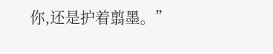你,还是护着翦墨。”